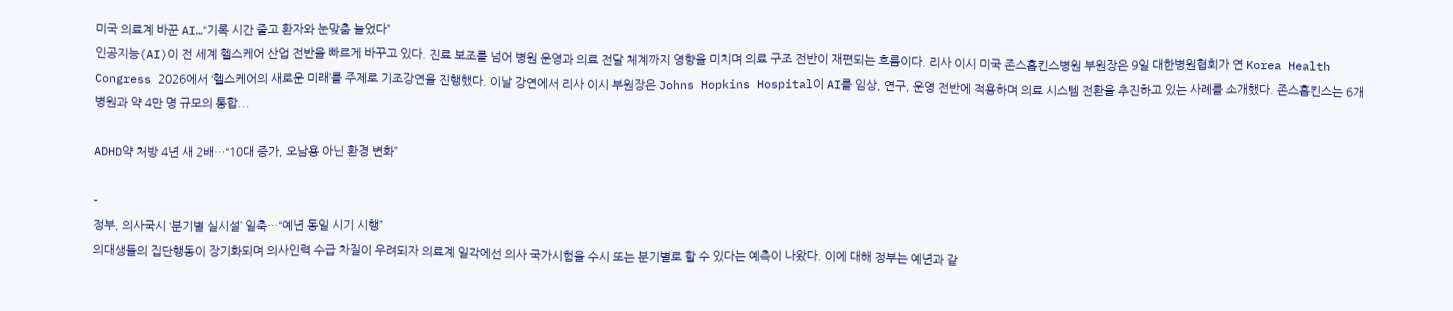미국 의료계 바꾼 AI…“기록 시간 줄고 환자와 눈맞춤 늘었다”
인공지능(AI)이 전 세계 헬스케어 산업 전반을 빠르게 바꾸고 있다. 진료 보조를 넘어 병원 운영과 의료 전달 체계까지 영향을 미치며 의료 구조 전반이 재편되는 흐름이다. 리사 이시 미국 존스홉킨스병원 부원장은 9일 대한병원협회가 연 Korea Health Congress 2026에서 ‘헬스케어의 새로운 미래’를 주제로 기조강연을 진행했다. 이날 강연에서 리사 이시 부원장은 Johns Hopkins Hospital이 AI를 임상, 연구, 운영 전반에 적용하며 의료 시스템 전환을 추진하고 있는 사례를 소개했다. 존스홉킨스는 6개 병원과 약 4만 명 규모의 통합...

ADHD약 처방 4년 새 2배…“10대 증가, 오남용 아닌 환경 변화”

-
정부, 의사국시 ‘분기별 실시설’ 일축…“예년 동일 시기 시행”
의대생들의 집단행동이 장기화되며 의사인력 수급 차질이 우려되자 의료계 일각에선 의사 국가시험을 수시 또는 분기별로 할 수 있다는 예측이 나왔다. 이에 대해 정부는 예년과 같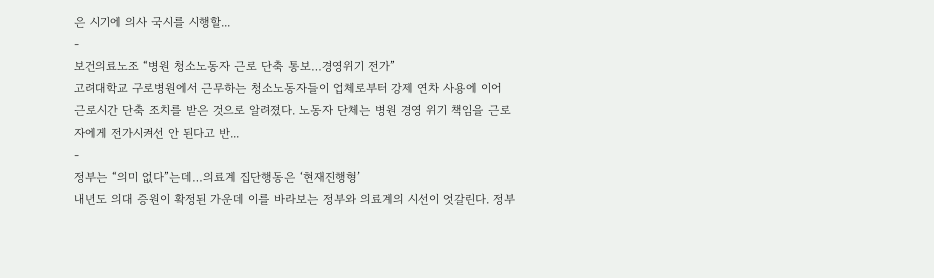은 시기에 의사 국시를 시행할...
-
보건의료노조 “병원 청소노동자 근로 단축 통보…경영위기 전가”
고려대학교 구로병원에서 근무하는 청소노동자들이 업체로부터 강제 연차 사용에 이어 근로시간 단축 조치를 받은 것으로 알려졌다. 노동자 단체는 병원 경영 위기 책임을 근로자에게 전가시켜선 안 된다고 반...
-
정부는 “의미 없다”는데…의료계 집단행동은 ‘현재진행형’
내년도 의대 증원이 확정된 가운데 이를 바라보는 정부와 의료계의 시선이 엇갈린다. 정부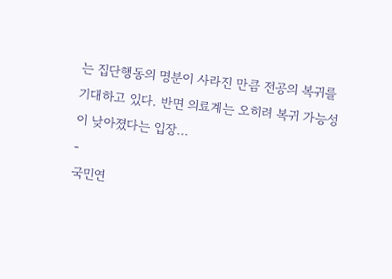는 집단행동의 명분이 사라진 만큼 전공의 복귀를 기대하고 있다. 반면 의료계는 오히려 복귀 가능성이 낮아졌다는 입장...
-
국민연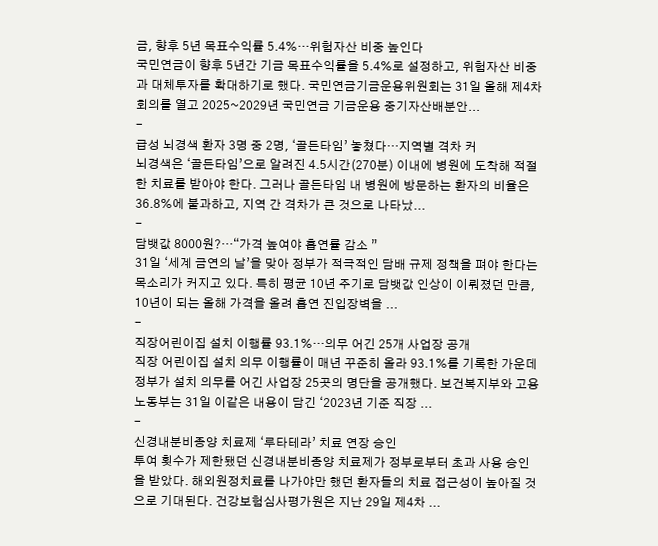금, 향후 5년 목표수익률 5.4%…위험자산 비중 높인다
국민연금이 향후 5년간 기금 목표수익률을 5.4%로 설정하고, 위험자산 비중과 대체투자를 확대하기로 했다. 국민연금기금운용위원회는 31일 올해 제4차 회의를 열고 2025~2029년 국민연금 기금운용 중기자산배분안...
-
급성 뇌경색 환자 3명 중 2명, ‘골든타임’ 놓쳤다…지역별 격차 커
뇌경색은 ‘골든타임’으로 알려진 4.5시간(270분) 이내에 병원에 도착해 적절한 치료를 받아야 한다. 그러나 골든타임 내 병원에 방문하는 환자의 비율은 36.8%에 불과하고, 지역 간 격차가 큰 것으로 나타났...
-
담뱃값 8000원?…“가격 높여야 흡연률 감소 ”
31일 ‘세계 금연의 날’을 맞아 정부가 적극적인 담배 규제 정책을 펴야 한다는 목소리가 커지고 있다. 특히 평균 10년 주기로 담뱃값 인상이 이뤄졌던 만큼, 10년이 되는 올해 가격을 올려 흡연 진입장벽을 ...
-
직장어린이집 설치 이행률 93.1%…의무 어긴 25개 사업장 공개
직장 어린이집 설치 의무 이행률이 매년 꾸준히 올라 93.1%를 기록한 가운데 정부가 설치 의무를 어긴 사업장 25곳의 명단을 공개했다. 보건복지부와 고용노동부는 31일 이같은 내용이 담긴 ‘2023년 기준 직장 ...
-
신경내분비종양 치료제 ‘루타테라’ 치료 연장 승인
투여 횟수가 제한됐던 신경내분비종양 치료제가 정부로부터 초과 사용 승인을 받았다. 해외원정치료를 나가야만 했던 환자들의 치료 접근성이 높아질 것으로 기대된다. 건강보험심사평가원은 지난 29일 제4차 ...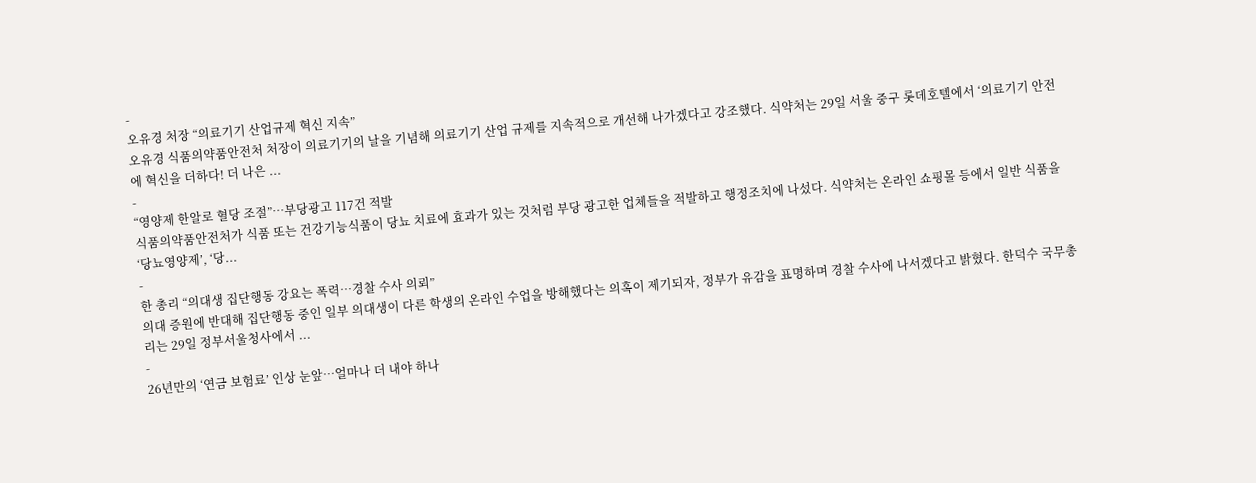-
오유경 처장 “의료기기 산업규제 혁신 지속”
오유경 식품의약품안전처 처장이 의료기기의 날을 기념해 의료기기 산업 규제를 지속적으로 개선해 나가겠다고 강조했다. 식약처는 29일 서울 중구 롯데호텔에서 ‘의료기기 안전에 혁신을 더하다! 더 나은 ...
-
“영양제 한알로 혈당 조절”…부당광고 117건 적발
식품의약품안전처가 식품 또는 건강기능식품이 당뇨 치료에 효과가 있는 것처럼 부당 광고한 업체들을 적발하고 행정조치에 나섰다. 식약처는 온라인 쇼핑몰 등에서 일반 식품을 ‘당뇨영양제’, ‘당...
-
한 총리 “의대생 집단행동 강요는 폭력…경찰 수사 의뢰”
의대 증원에 반대해 집단행동 중인 일부 의대생이 다른 학생의 온라인 수업을 방해했다는 의혹이 제기되자, 정부가 유감을 표명하며 경찰 수사에 나서겠다고 밝혔다. 한덕수 국무총리는 29일 정부서울청사에서 ...
-
26년만의 ‘연금 보험료’ 인상 눈앞…얼마나 더 내야 하나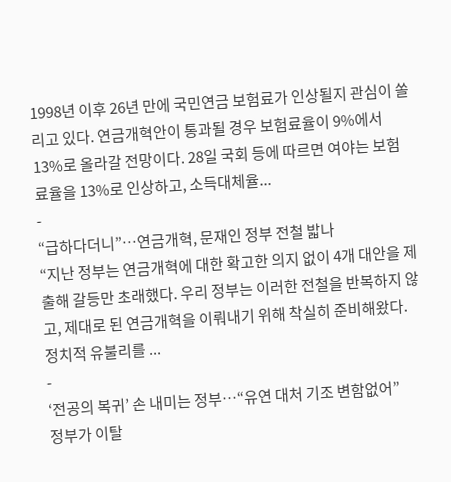1998년 이후 26년 만에 국민연금 보험료가 인상될지 관심이 쏠리고 있다. 연금개혁안이 통과될 경우 보험료율이 9%에서 13%로 올라갈 전망이다. 28일 국회 등에 따르면 여야는 보험료율을 13%로 인상하고, 소득대체율...
-
“급하다더니”…연금개혁, 문재인 정부 전철 밟나
“지난 정부는 연금개혁에 대한 확고한 의지 없이 4개 대안을 제출해 갈등만 초래했다. 우리 정부는 이러한 전철을 반복하지 않고, 제대로 된 연금개혁을 이뤄내기 위해 착실히 준비해왔다. 정치적 유불리를 ...
-
‘전공의 복귀’ 손 내미는 정부…“유연 대처 기조 변함없어”
정부가 이탈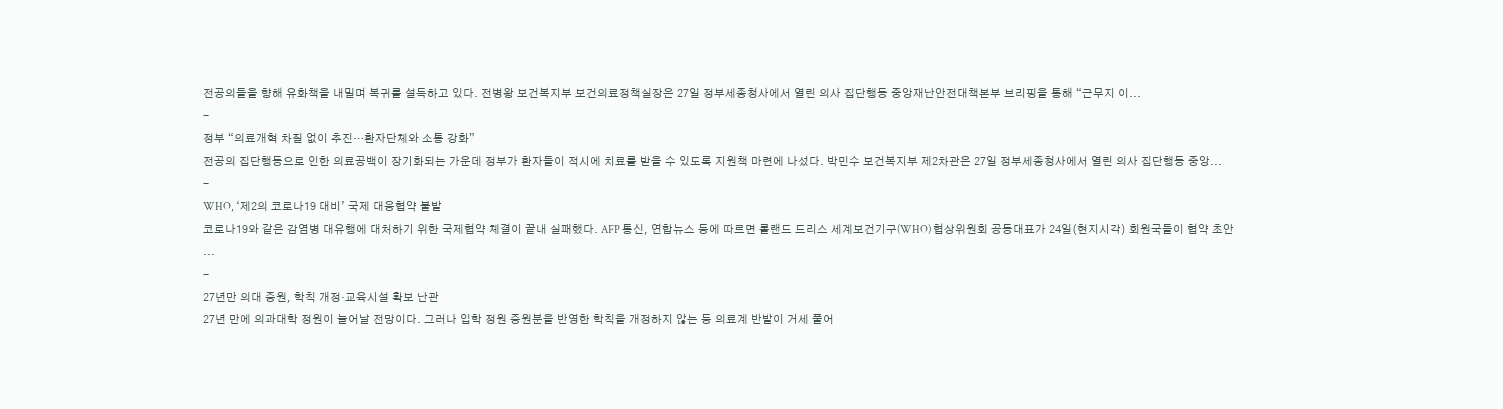전공의들을 향해 유화책을 내밀며 복귀를 설득하고 있다. 전병왕 보건복지부 보건의료정책실장은 27일 정부세종청사에서 열린 의사 집단행동 중앙재난안전대책본부 브리핑을 통해 “근무지 이...
-
정부 “의료개혁 차질 없이 추진…환자단체와 소통 강화”
전공의 집단행동으로 인한 의료공백이 장기화되는 가운데 정부가 환자들이 적시에 치료를 받을 수 있도록 지원책 마련에 나섰다. 박민수 보건복지부 제2차관은 27일 정부세종청사에서 열린 의사 집단행동 중앙...
-
WHO, ‘제2의 코로나19 대비’ 국제 대응협약 불발
코로나19와 같은 감염병 대유행에 대처하기 위한 국제협약 체결이 끝내 실패했다. AFP 통신, 연합뉴스 등에 따르면 롤랜드 드리스 세계보건기구(WHO) 협상위원회 공동대표가 24일(현지시각) 회원국들이 협약 초안 ...
-
27년만 의대 증원, 학칙 개정·교육시설 확보 난관
27년 만에 의과대학 정원이 늘어날 전망이다. 그러나 입학 정원 증원분을 반영한 학칙을 개정하지 않는 등 의료계 반발이 거세 풀어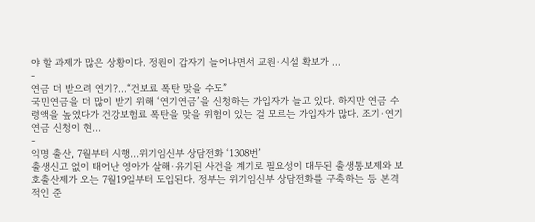야 할 과제가 많은 상황이다. 정원이 갑자기 늘어나면서 교원·시설 확보가 ...
-
연금 더 받으려 연기?…“건보료 폭탄 맞을 수도”
국민연금을 더 많이 받기 위해 ‘연기연금’을 신청하는 가입자가 늘고 있다. 하지만 연금 수령액을 높였다가 건강보험료 폭탄을 맞을 위험이 있는 걸 모르는 가입자가 많다. 조기·연기연금 신청이 현...
-
익명 출산, 7월부터 시행…위기임신부 상담전화 ‘1308번’
출생신고 없이 태어난 영아가 살해·유기된 사건을 계기로 필요성이 대두된 출생통보제와 보호출산제가 오는 7월19일부터 도입된다. 정부는 위기임신부 상담전화를 구축하는 등 본격적인 준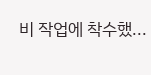비 작업에 착수했...